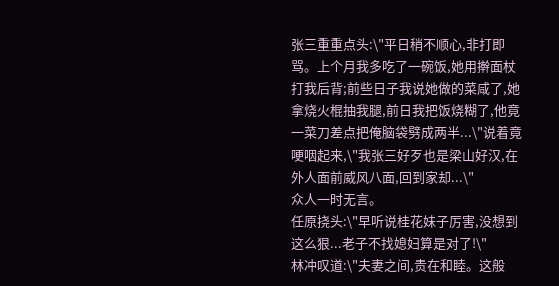张三重重点头:\"平日稍不顺心,非打即骂。上个月我多吃了一碗饭,她用擀面杖打我后背;前些日子我说她做的菜咸了,她拿烧火棍抽我腿,前日我把饭烧糊了,他竟一菜刀差点把俺脑袋劈成两半...\"说着竟哽咽起来,\"我张三好歹也是梁山好汉,在外人面前威风八面,回到家却...\"
众人一时无言。
任原挠头:\"早听说桂花妹子厉害,没想到这么狠...老子不找媳妇算是对了!\"
林冲叹道:\"夫妻之间,贵在和睦。这般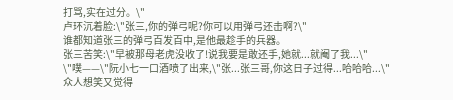打骂,实在过分。\"
卢环沉着脸:\"张三,你的弹弓呢?你可以用弹弓还击啊?\"
谁都知道张三的弹弓百发百中,是他最趁手的兵器。
张三苦笑:\"早被那母老虎没收了!说我要是敢还手,她就...就阉了我...\"
\"噗——\"阮小七一口酒喷了出来,\"张...张三哥,你这日子过得...哈哈哈...\"
众人想笑又觉得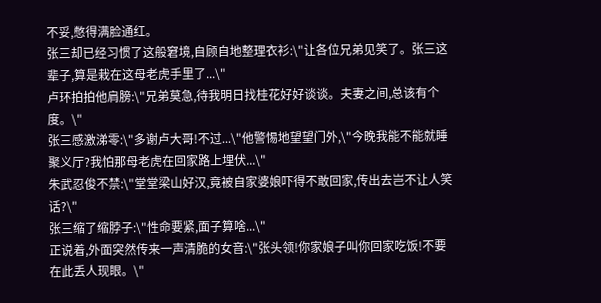不妥,憋得满脸通红。
张三却已经习惯了这般窘境,自顾自地整理衣衫:\"让各位兄弟见笑了。张三这辈子,算是栽在这母老虎手里了...\"
卢环拍拍他肩膀:\"兄弟莫急,待我明日找桂花好好谈谈。夫妻之间,总该有个度。\"
张三感激涕零:\"多谢卢大哥!不过...\"他警惕地望望门外,\"今晚我能不能就睡聚义厅?我怕那母老虎在回家路上埋伏...\"
朱武忍俊不禁:\"堂堂梁山好汉,竟被自家婆娘吓得不敢回家,传出去岂不让人笑话?\"
张三缩了缩脖子:\"性命要紧,面子算啥...\"
正说着,外面突然传来一声清脆的女音:\"张头领!你家娘子叫你回家吃饭!不要在此丢人现眼。\"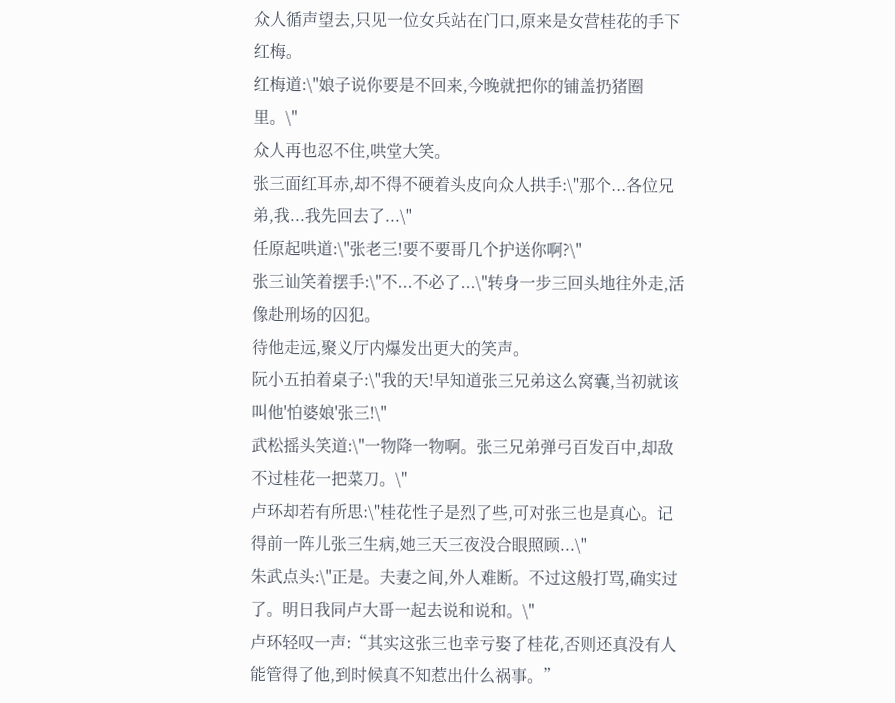众人循声望去,只见一位女兵站在门口,原来是女营桂花的手下红梅。
红梅道:\"娘子说你要是不回来,今晚就把你的铺盖扔猪圈里。\"
众人再也忍不住,哄堂大笑。
张三面红耳赤,却不得不硬着头皮向众人拱手:\"那个...各位兄弟,我...我先回去了...\"
任原起哄道:\"张老三!要不要哥几个护送你啊?\"
张三讪笑着摆手:\"不...不必了...\"转身一步三回头地往外走,活像赴刑场的囚犯。
待他走远,聚义厅内爆发出更大的笑声。
阮小五拍着桌子:\"我的天!早知道张三兄弟这么窝囊,当初就该叫他'怕婆娘'张三!\"
武松摇头笑道:\"一物降一物啊。张三兄弟弹弓百发百中,却敌不过桂花一把菜刀。\"
卢环却若有所思:\"桂花性子是烈了些,可对张三也是真心。记得前一阵儿张三生病,她三天三夜没合眼照顾...\"
朱武点头:\"正是。夫妻之间,外人难断。不过这般打骂,确实过了。明日我同卢大哥一起去说和说和。\"
卢环轻叹一声:“其实这张三也幸亏娶了桂花,否则还真没有人能管得了他,到时候真不知惹出什么祸事。”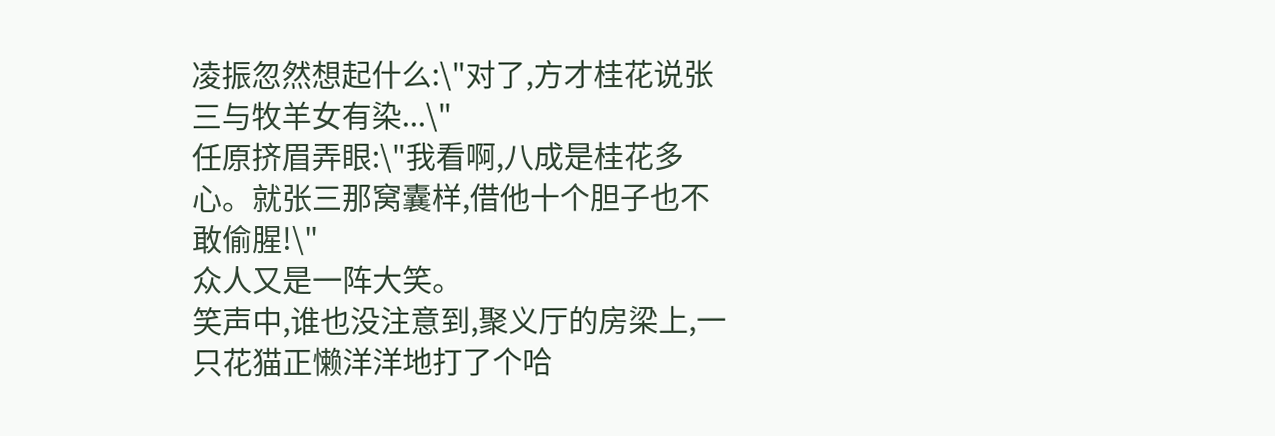凌振忽然想起什么:\"对了,方才桂花说张三与牧羊女有染...\"
任原挤眉弄眼:\"我看啊,八成是桂花多心。就张三那窝囊样,借他十个胆子也不敢偷腥!\"
众人又是一阵大笑。
笑声中,谁也没注意到,聚义厅的房梁上,一只花猫正懒洋洋地打了个哈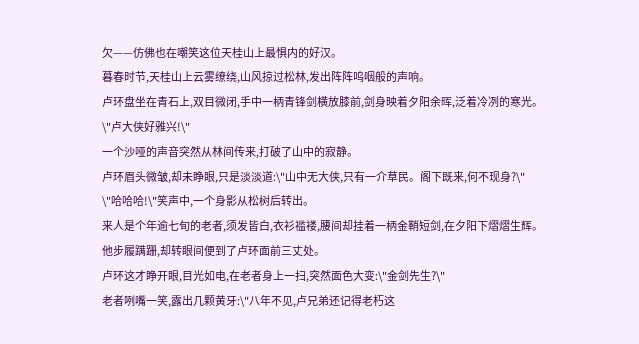欠——仿佛也在嘲笑这位天桂山上最惧内的好汉。
暮春时节,天桂山上云雾缭绕,山风掠过松林,发出阵阵呜咽般的声响。
卢环盘坐在青石上,双目微闭,手中一柄青锋剑横放膝前,剑身映着夕阳余晖,泛着冷冽的寒光。
\"卢大侠好雅兴!\"
一个沙哑的声音突然从林间传来,打破了山中的寂静。
卢环眉头微皱,却未睁眼,只是淡淡道:\"山中无大侠,只有一介草民。阁下既来,何不现身?\"
\"哈哈哈!\"笑声中,一个身影从松树后转出。
来人是个年逾七旬的老者,须发皆白,衣衫褴褛,腰间却挂着一柄金鞘短剑,在夕阳下熠熠生辉。
他步履蹒跚,却转眼间便到了卢环面前三丈处。
卢环这才睁开眼,目光如电,在老者身上一扫,突然面色大变:\"金剑先生?\"
老者咧嘴一笑,露出几颗黄牙:\"八年不见,卢兄弟还记得老朽这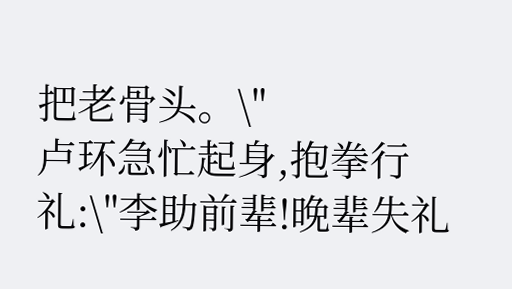把老骨头。\"
卢环急忙起身,抱拳行礼:\"李助前辈!晚辈失礼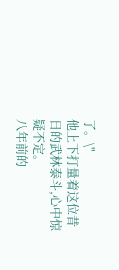了。\"
他上下打量着这位昔日的武林泰斗,心中惊疑不定。
八年前的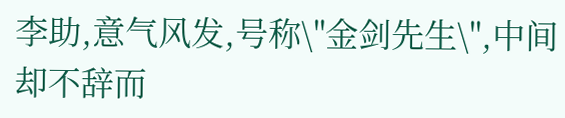李助,意气风发,号称\"金剑先生\",中间却不辞而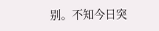别。不知今日突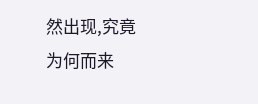然出现,究竟为何而来